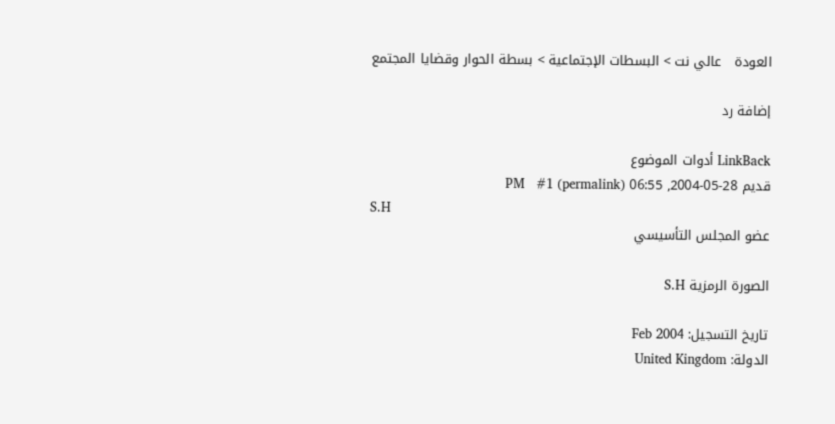العودة   عالي نت > البسطات الإجتماعية > بسطة الحوار وقضايا المجتمع

إضافة رد

LinkBack أدوات الموضوع
قديم 28-05-2004, 06:55 PM   #1 (permalink)
S.H
عضو المجلس التأسيسي

الصورة الرمزية S.H

تاريخ التسجيل: Feb 2004
الدولة: United Kingdom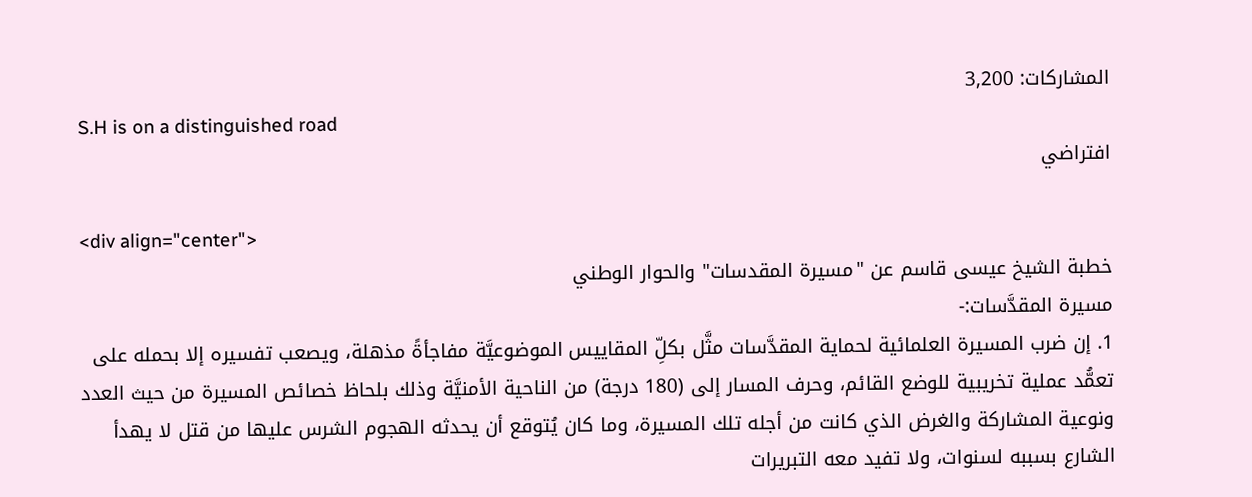المشاركات: 3,200
S.H is on a distinguished road
افتراضي

<div align="center">
خطبة الشيخ عيسى قاسم عن "مسيرة المقدسات" والحوار الوطني
مسيرة المقدَّسات:-
1. إن ضرب المسيرة العلمائية لحماية المقدَّسات مثَّل بكلِّ المقاييس الموضوعيَّة مفاجأةً مذهلة، ويصعب تفسيره إلا بحمله على تعمُّد عملية تخريبية للوضع القائم، وحرف المسار إلى (180 درجة) من الناحية الأمنيَّة وذلك بلحاظ خصائص المسيرة من حيث العدد ونوعية المشاركة والغرض الذي كانت من أجله تلك المسيرة، وما كان يُتوقع أن يحدثه الهجوم الشرس عليها من قتل لا يهدأ الشارع بسببه لسنوات، ولا تفيد معه التبريرات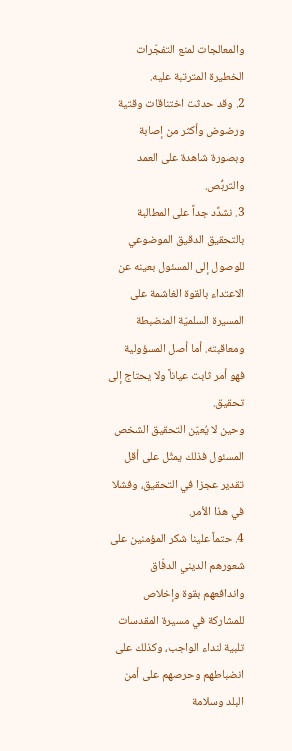والمعالجات لمنع التفجّرات الخطيرة المترتبة عليه.
2. وقد حدثت اختناقات وقتية ورضوض وأكثر من إصابة وبصورة شاهدة على العمد والتربُّص.
3. نشدِّد جداً على المطالبة بالتحقيق الدقيق الموضوعي للوصول إلى المسئول بعينه عن الاعتداء بالقوة الغاشمة على المسيرة السلميّة المنضبطة ومعاقبته. أما أصل المسؤولية فهو أمر ثابت عياناً ولا يحتاج إلى تحقيق.
وحين لا يُعيّن التحقيق الشخص المسئول فذلك يمثّل على أقل تقدير عجزا في التحقيق، وفشلا في هذا الأمر.
4. حتماً علينا شكر المؤمنين على شعورهم الديني الدفّاق واندافعهم بقوة وإخلاص للمشاركة في مسيرة المقدسات تلبية لنداء الواجب، وكذلك على انضباطهم وحرصهم على أمن البلد وسلامة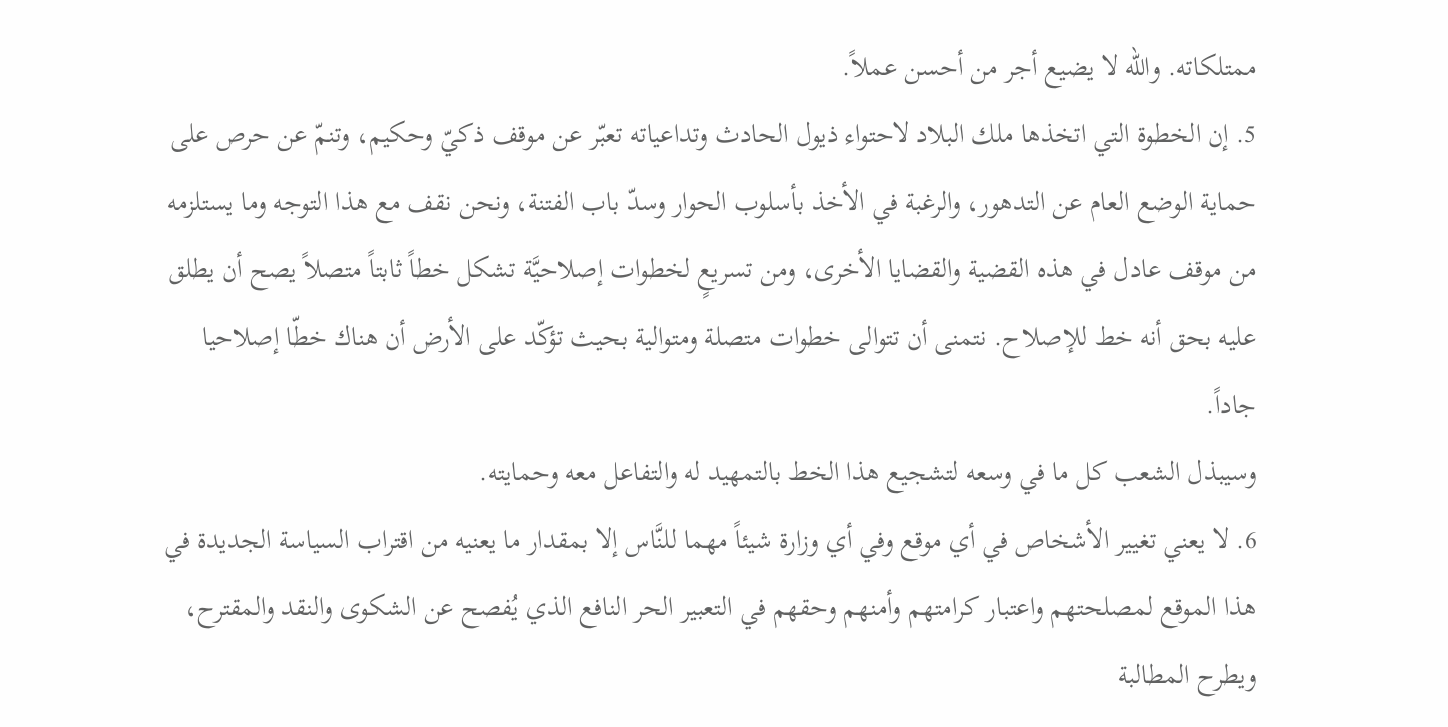ممتلكاته. والله لا يضيع أجر من أحسن عملاً.
5. إن الخطوة التي اتخذها ملك البلاد لاحتواء ذيول الحادث وتداعياته تعبّر عن موقف ذكيّ وحكيم، وتنمّ عن حرص على حماية الوضع العام عن التدهور، والرغبة في الأخذ بأسلوب الحوار وسدّ باب الفتنة، ونحن نقف مع هذا التوجه وما يستلزمه من موقف عادل في هذه القضية والقضايا الأخرى، ومن تسريعٍ لخطوات إصلاحيَّة تشكل خطاً ثابتاً متصلاً يصح أن يطلق عليه بحق أنه خط للإصلاح. نتمنى أن تتوالى خطوات متصلة ومتوالية بحيث تؤكّد على الأرض أن هناك خطّا إصلاحيا جاداً.
وسيبذل الشعب كل ما في وسعه لتشجيع هذا الخط بالتمهيد له والتفاعل معه وحمايته.
6. لا يعني تغيير الأشخاص في أي موقع وفي أي وزارة شيئاً مهما للنَّاس إلا بمقدار ما يعنيه من اقتراب السياسة الجديدة في هذا الموقع لمصلحتهم واعتبار كرامتهم وأمنهم وحقهم في التعبير الحر النافع الذي يُفصح عن الشكوى والنقد والمقترح، ويطرح المطالبة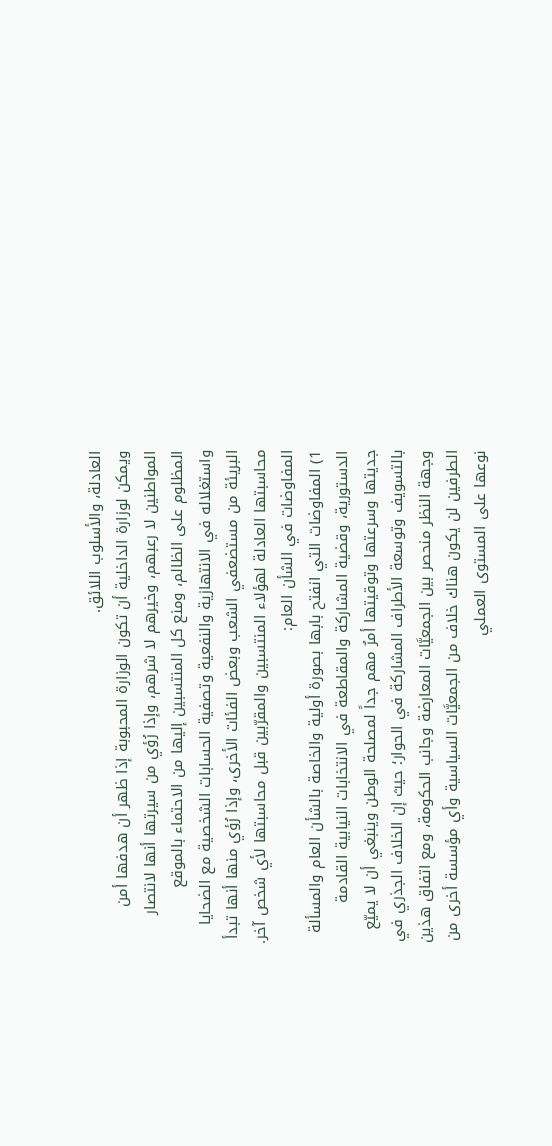العادلة، والأسلوب اللائق.
ويمكن لوزارة الداخلية أن تكون الوزارة المحبوبة إذا ظهر أن هدفها أمن المواطنين لا رعبهم، وخيرهم لا شرهم، وإذا رُؤي من سيرتها أنها لانتصار المظلوم على الظالم، ومنع كل المنتسبين إليها من الاحتماء بالموقع واستغلاله في الانتهازية والنفعية وتصفية الحسابات الشخصية مع الضحايا البريئة من مستضعفي الشعب وبعض الفئات الأخرى، وإذا رُؤي منها أنها تبدأ محاسبتها العادلة لهؤلاء المنتسبين والمقرّبين قبل محاسبتها لأي شخص آخر.
المفاوضات في الشأن العام:
1) المفاوضات التي انفتح بابها بصورة أولية والخاصة بالشأن العام والمسألة الدستورية، وقضية المشاركة والمقاطعة في الانتخابات النيابية القادمة جديتها وسرعتها وتوقيتها أمرٌ مهم جداً لمصلحة الوطن وينبغي أن لا يميّع بالتسويف وتوسعة الأطراف المشاركة في الحوار؛ حيث إن الخلاف الجذري في وجهة النظر منحصر بين الجمعيَّات المعارضة وجانب الحكومة، ومع اتفاق هذين الطرفين لن يكون هناك خلاف من الجمعيَّات السياسية وأي مؤسسة أخرى من نوعها على المستوى العملي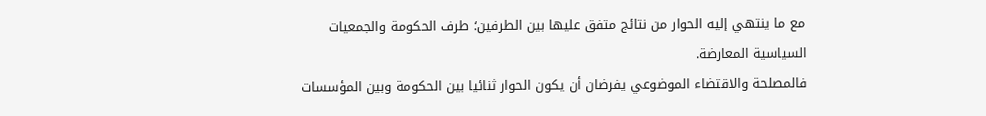مع ما ينتهي إليه الحوار من نتائج متفق عليها بين الطرفين؛ طرف الحكومة والجمعيات السياسية المعارضة.
فالمصلحة والاقتضاء الموضوعي يفرضان أن يكون الحوار ثنائيا بين الحكومة وبين المؤسسات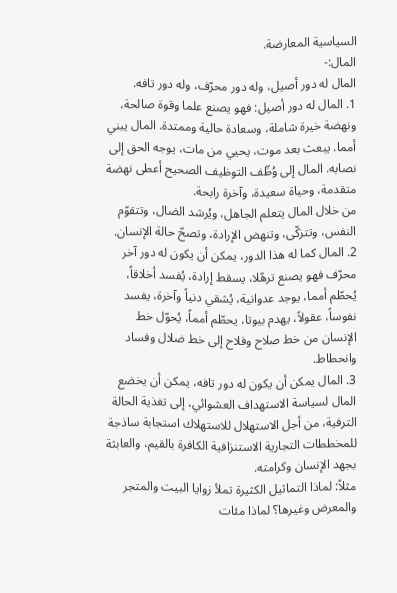السياسية المعارضة.
المال:-
المال له دور أصيل، وله دور محرّف، وله دور تافه.
1. المال له دور أصيل: فهو يصنع علما وقوة صالحة، ونهضة خيرة شاملة، وسعادة حالية وممتدة. المال يبني أمما. يبعث بعد موت، يحيي من مات، يوجه الحق إلى نصابه. المال إلى وُظّف التوظيف الصحيح أعطى نهضة متقدمة، وحياة سعيدة، وآخرة رابحة.
من خلال المال يتعلم الجاهل، ويُرشد الضال، وتتقوّم النفس، وتتزكّى، وتنهض الإرادة، وتصحّ حالة الإنسان.
2. المال كما له هذا الدور، يمكن أن يكون له دور آخر محرّف فهو يصنع ترهّلا، يسقط إرادة، يُفسد أخلاقاً، يُحطّم أمما، يوجد عدوانية، يُشقي دنياً وآخرة، يفسد نفوساً، عقولاً، يهدم بيوتا، يحطّم أمماً، يُحوّل خط الإنسان من خط صلاح وفلاح إلى خط ضلال وفساد وانحطاط.
3. المال يمكن أن يكون له دور تافه، يمكن أن يخضع المال لسياسة الاستهداف العشوائي، إلى تغذية الحالة الترفية، من أجل الاستهلال للاستهلاك استجابة ساذجة للمخططات التجارية الاستنزافية الكافرة بالقيم، والعابثة بجهد الإنسان وكرامته.
مثلاً: لماذا التماثيل الكثيرة تملأ زوايا البيت والمتجر والمعرض وغيرها؟ لماذا مئات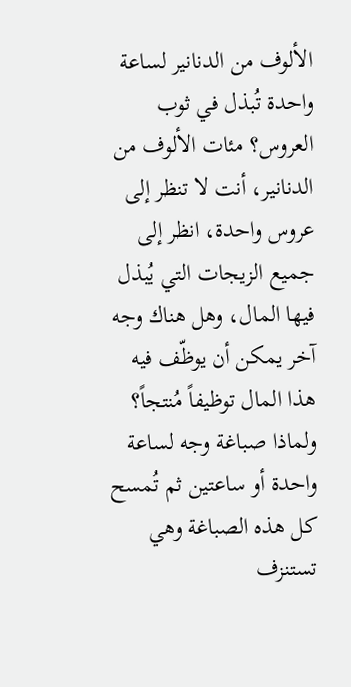الألوف من الدنانير لساعة واحدة تُبذل في ثوب العروس؟ مئات الألوف من الدنانير، أنت لا تنظر إلى عروس واحدة، انظر إلى جميع الزيجات التي يُبذل فيها المال، وهل هناك وجه آخر يمكن أن يوظّف فيه هذا المال توظيفاً مُنتجاً؟ ولماذا صباغة وجه لساعة واحدة أو ساعتين ثم تُمسح كل هذه الصباغة وهي تستنزف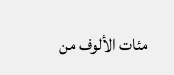مئات الألوف من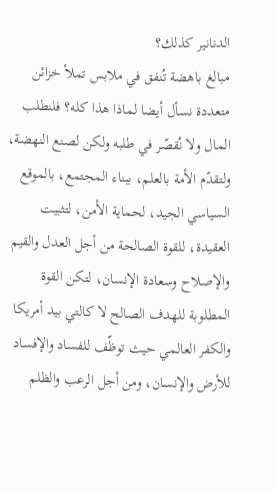الدنانير كذلك؟
مبالغ باهضة تُنفق في ملابس تملأ خزائن متعددة نسأل أيضا لماذا هذا كله؟ فلنطلب المال ولا نُقصّر في طلبه ولكن لصنع النهضة، ولتقدّم الأمة بالعلم، ببناء المجتمع، بالموقع السياسي الجيد، لحماية الأمن، لتثبيت العقيدة، للقوة الصالحة من أجل العدل والقيم والإصلاح وسعادة الإنسان، لتكن القوة المطلوبة للهدف الصالح لا كالتي بيد أمريكا والكفر العالمي حيث توظّف للفساد والإفساد للأرض والإنسان، ومن أجل الرعب والظلم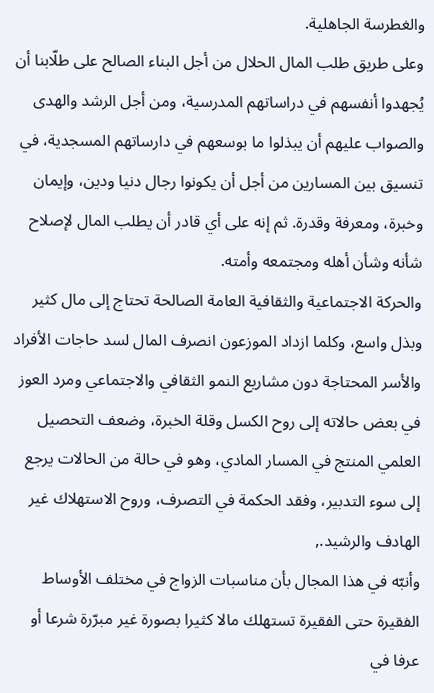والغطرسة الجاهلية.
وعلى طريق طلب المال الحلال من أجل البناء الصالح على طلّابنا أن يُجهدوا أنفسهم في دراساتهم المدرسية، ومن أجل الرشد والهدى والصواب عليهم أن يبذلوا ما بوسعهم في دارساتهم المسجدية، في تنسيق بين المسارين من أجل أن يكونوا رجال دنيا ودين، وإيمان وخبرة، ومعرفة وقدرة. ثم إنه على أي قادر أن يطلب المال لإصلاح شأنه وشأن أهله ومجتمعه وأمته.
والحركة الاجتماعية والثقافية العامة الصالحة تحتاج إلى مال كثير وبذل واسع، وكلما ازداد الموزعون انصرف المال لسد حاجات الأفراد والأسر المحتاجة دون مشاريع النمو الثقافي والاجتماعي ومرد العوز في بعض حالاته إلى روح الكسل وقلة الخبرة، وضعف التحصيل العلمي المنتج في المسار المادي، وهو في حالة من الحالات يرجع إلى سوء التدبير، وفقد الحكمة في التصرف، وروح الاستهلاك غير الهادف والرشيد.,
وأنبّه في هذا المجال بأن مناسبات الزواج في مختلف الأوساط الفقيرة حتى الفقيرة تستهلك مالا كثيرا بصورة غير مبرّرة شرعا أو عرفا في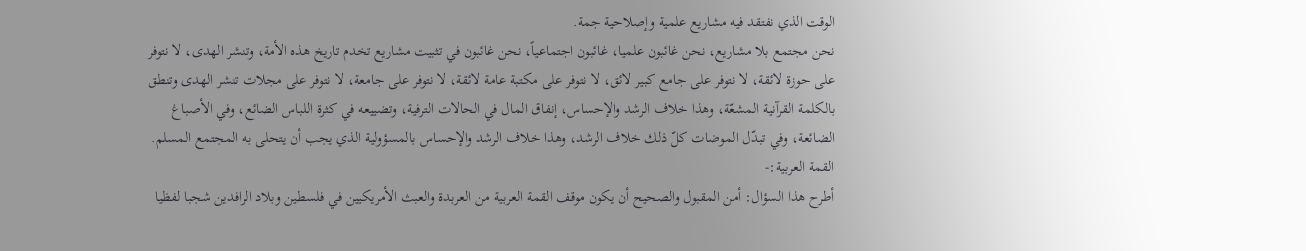الوقت الذي نفتقد فيه مشاريع علمية وإصلاحية جمة.
نحن مجتمع بلا مشاريع، نحن غائبون علميا، غائبون اجتماعياً، نحن غائبون في تثبيت مشاريع تخدم تاريخ هذه الأمة، وتنشر الهدى، لا نتوفر على حوزة لائقة، لا نتوفر على جامع كبير لائق، لا نتوفر على مكتبة عامة لائقة، لا نتوفر على جامعة، لا نتوفر على مجلات تنشر الهدى وتنطق بالكلمة القرآنية المشعّة، وهذا خلاف الرشد والإحساس، إنفاق المال في الحالات الترفية، وتضييعه في كثرة اللباس الضائع، وفي الأصباغ الضائعة، وفي تبدّل الموضات كلّ ذلك خلاف الرشد، وهذا خلاف الرشد والإحساس بالمسؤولية الذي يجب أن يتحلى به المجتمع المسلم.
القمة العربية:-
أطرح هذا السؤال: أمن المقبول والصحيح أن يكون موقف القمة العربية من العربدة والعبث الأمريكيين في فلسطين وبلاد الرافدين شجبا لفظيا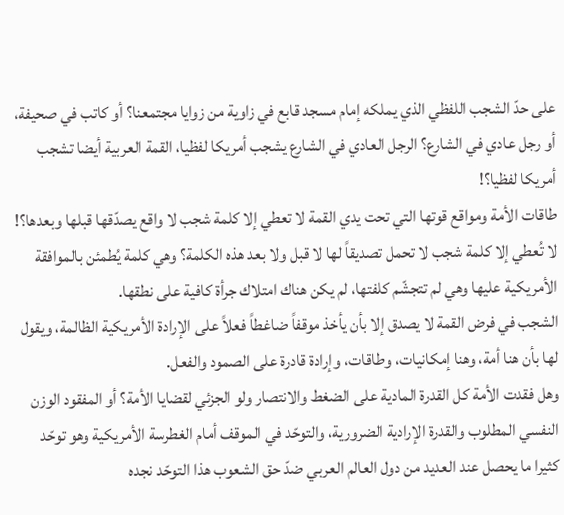على حدّ الشجب اللفظي الذي يملكه إمام مسجد قابع في زاوية من زوايا مجتمعنا؟ أو كاتب في صحيفة، أو رجل عادي في الشارع؟ الرجل العادي في الشارع يشجب أمريكا لفظيا، القمة العربية أيضا تشجب أمريكا لفظيا؟!
طاقات الأمة ومواقع قوتها التي تحت يدي القمة لا تعطي إلا كلمة شجب لا واقع يصدّقها قبلها وبعدها؟! لا تُعطي إلا كلمة شجب لا تحمل تصديقاً لها لا قبل ولا بعد هذه الكلمة؟ وهي كلمة يُطمئن بالموافقة الأمريكية عليها وهي لم تتجشّم كلفتها، لم يكن هناك امتلاك جرأة كافية على نطقها.
الشجب في فرض القمة لا يصدق إلا بأن يأخذ موقفاً ضاغطاً فعلاً على الإرادة الأمريكية الظالمة، ويقول لها بأن هنا أمة، وهنا إمكانيات، وطاقات، وإرادة قادرة على الصمود والفعل.
وهل فقدت الأمة كل القدرة المادية على الضغط والانتصار ولو الجزئي لقضايا الأمة؟ أو المفقود الوزن النفسي المطلوب والقدرة الإرادية الضرورية، والتوحّد في الموقف أمام الغطرسة الأمريكية وهو توحّد كثيرا ما يحصل عند العديد من دول العالم العربي ضدّ حق الشعوب هذا التوحّد نجده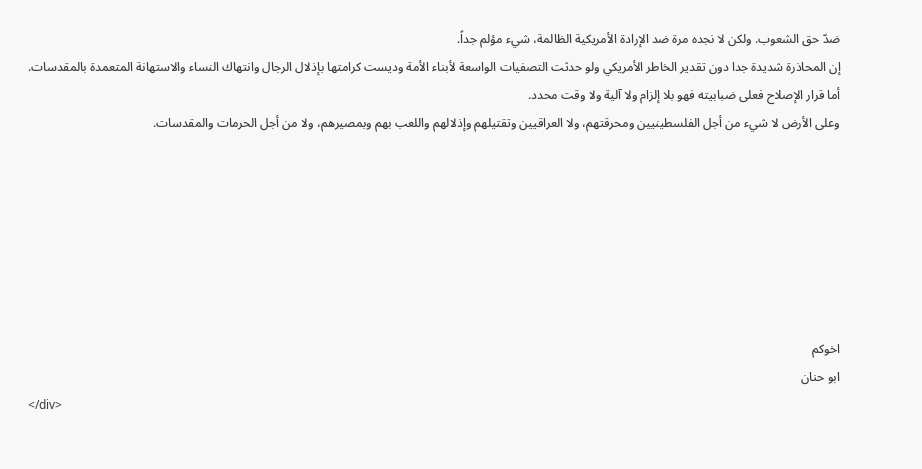ضدّ حق الشعوب. ولكن لا نجده مرة ضد الإرادة الأمريكية الظالمة، شيء مؤلم جداً.
إن المحاذرة شديدة جدا دون تقدير الخاطر الأمريكي ولو حدثت التصفيات الواسعة لأبناء الأمة وديست كرامتها بإذلال الرجال وانتهاك النساء والاستهانة المتعمدة بالمقدسات.
أما قرار الإصلاح فعلى ضبابيته فهو بلا إلزام ولا آلية ولا وقت محدد.
وعلى الأرض لا شيء من أجل الفلسطينيين ومحرقتهم، ولا العراقيين وتقتيلهم وإذلالهم واللعب بهم وبمصيرهم، ولا من أجل الحرمات والمقدسات.







اخوكم
ابو حنان
</div>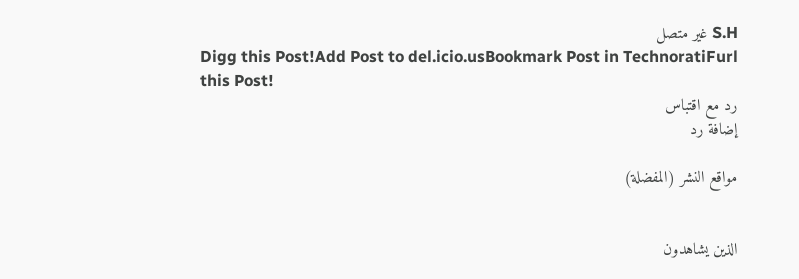S.H غير متصل
Digg this Post!Add Post to del.icio.usBookmark Post in TechnoratiFurl this Post!
رد مع اقتباس
إضافة رد

مواقع النشر (المفضلة)


الذين يشاهدون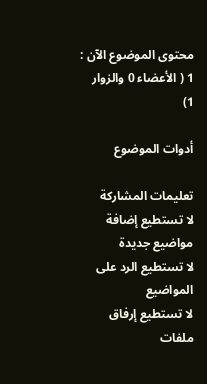محتوى الموضوع الآن : 1 ( الأعضاء 0 والزوار 1)

أدوات الموضوع

تعليمات المشاركة
لا تستطيع إضافة مواضيع جديدة
لا تستطيع الرد على المواضيع
لا تستطيع إرفاق ملفات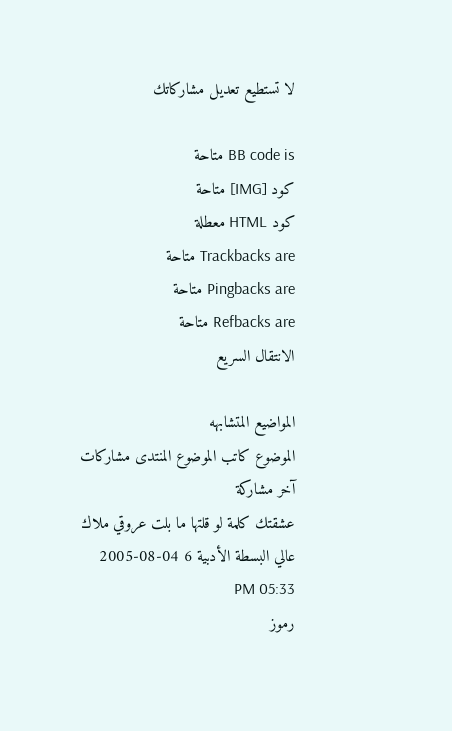لا تستطيع تعديل مشاركاتك

BB code is متاحة
كود [IMG] متاحة
كود HTML معطلة
Trackbacks are متاحة
Pingbacks are متاحة
Refbacks are متاحة
الانتقال السريع

المواضيع المتشابهه
الموضوع كاتب الموضوع المنتدى مشاركات آخر مشاركة
عشقتك كلمة لو قلتها ما بلت عروقي ملاك عالي البسطة الأدبية 6 04-08-2005 05:33 PM
رموز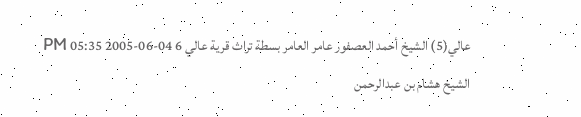عالي(5) الشيخ أحمد العصفور عامر العامر بسطة تراث قرية عالي 6 04-06-2005 05:35 PM
الشيخ هشام بن عبدالرحمن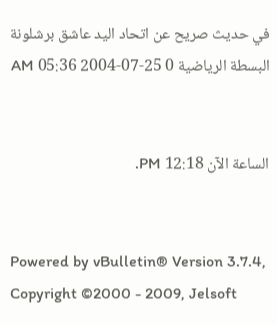في حديث صريح عن اتحاد اليد عاشق برشلونة البسطة الرياضية 0 25-07-2004 05:36 AM


الساعة الآن 12:18 PM.


Powered by vBulletin® Version 3.7.4, Copyright ©2000 - 2009, Jelsoft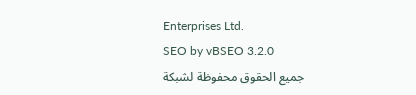Enterprises Ltd.
SEO by vBSEO 3.2.0
جميع الحقوق محفوظة لشبكة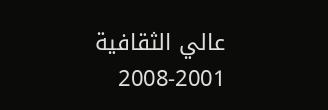عالي الثقافية 2001-2008